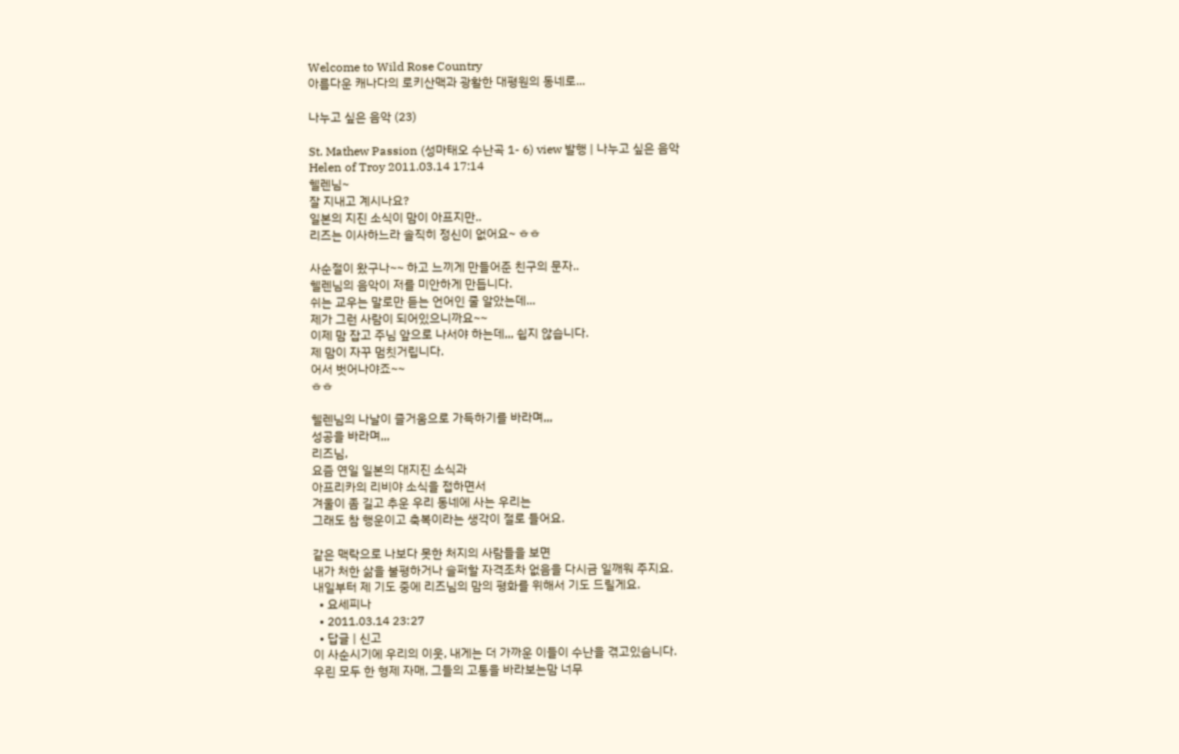Welcome to Wild Rose Country
아름다운 캐나다의 로키산맥과 광활한 대평원의 동네로...

나누고 싶은 음악 (23)

St. Mathew Passion (성마태오 수난곡 1- 6) view 발행 | 나누고 싶은 음악
Helen of Troy 2011.03.14 17:14
헬렌님~
잘 지내고 계시나요?
일본의 지진 소식이 맘이 아프지만..
리즈는 이사하느라 솔직히 정신이 없어요~ ㅎㅎ

사순절이 왔구나~~ 하고 느끼게 만들어준 친구의 문자..
헬렌님의 음악이 저를 미안하게 만듭니다.
쉬는 교우는 말로만 듣는 언어인 줄 알았는데...
제가 그런 사람이 되어있으니까요~~
이제 맘 잡고 주님 앞으로 나서야 하는데,,, 쉽지 않습니다.
제 맘이 자꾸 멈칫거립니다.
어서 벗어나야죠~~
ㅎㅎ

헬렌님의 나날이 즐거움으로 가득하기를 바라며,,,
성공을 바라며,,,
리즈님,
요즘 연일 일본의 대지진 소식과
아프리카의 리비야 소식을 접하면서
겨울이 좀 길고 추운 우리 동네에 사는 우리는
그래도 참 행운이고 축복이라는 생각이 절로 들어요.

같은 맥락으로 나보다 못한 처지의 사람들을 보면
내가 처한 삶을 불평하거나 슬퍼할 자격조차 없음을 다시금 일깨워 주지요.
내일부터 제 기도 중에 리즈님의 맘의 평화를 위해서 기도 드릴게요.
  • 요세피나
  • 2011.03.14 23:27
  • 답글 | 신고
이 사순시기에 우리의 이웃, 내게는 더 가까운 이들이 수난을 겪고있슴니다.
우린 모두 한 형제 자매, 그들의 고통을 바라보는맘 너무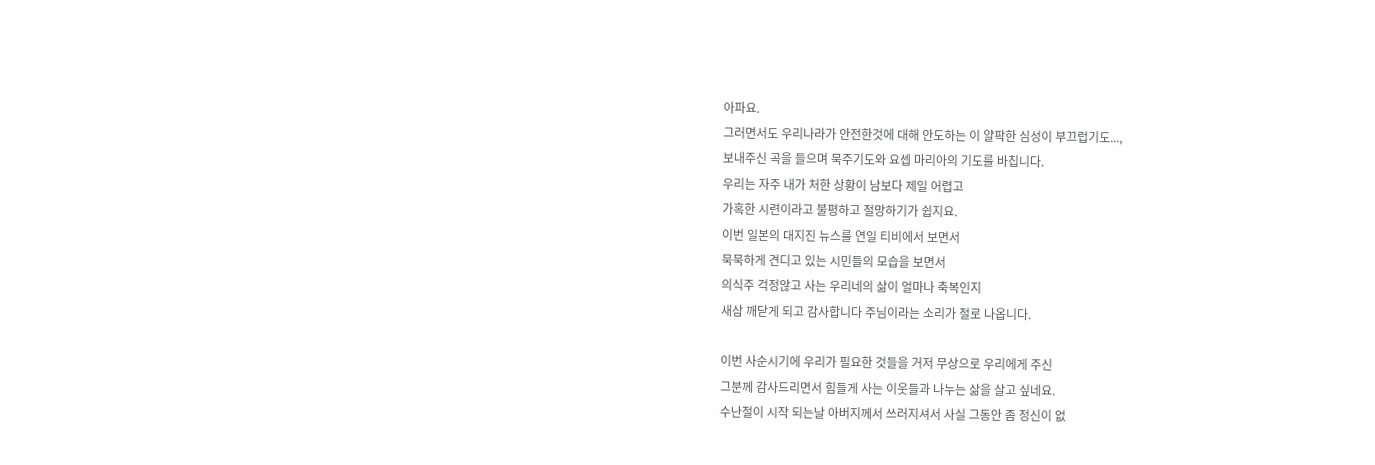아파요.
그러면서도 우리나라가 안전한것에 대해 안도하는 이 얄팍한 심성이 부끄럽기도...,
보내주신 곡을 들으며 묵주기도와 요셉 마리아의 기도를 바칩니다.
우리는 자주 내가 처한 상황이 남보다 제일 어렵고
가혹한 시련이라고 불평하고 절망하기가 쉽지요.
이번 일본의 대지진 뉴스를 연일 티비에서 보면서
묵묵하게 견디고 있는 시민들의 모습을 보면서
의식주 걱정않고 사는 우리네의 삶이 얼마나 축복인지
새삼 깨닫게 되고 감사합니다 주님이라는 소리가 절로 나옵니다.

이번 사순시기에 우리가 필요한 것들을 거저 무상으로 우리에게 주신
그분께 감사드리면서 힘들게 사는 이웃들과 나누는 삶을 살고 싶네요.
수난절이 시작 되는날 아버지께서 쓰러지셔서 사실 그동안 좀 정신이 없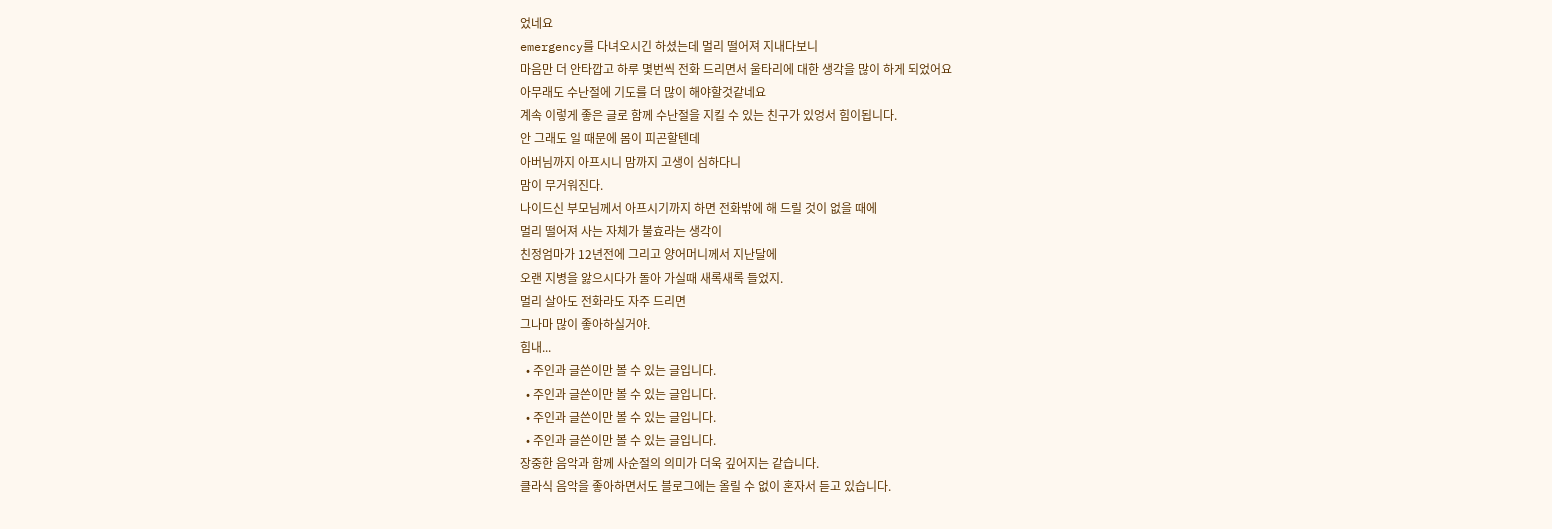었네요
emergency를 다녀오시긴 하셨는데 멀리 떨어져 지내다보니
마음만 더 안타깝고 하루 몇번씩 전화 드리면서 울타리에 대한 생각을 많이 하게 되었어요
아무래도 수난절에 기도를 더 많이 해야할것같네요
계속 이렇게 좋은 글로 함께 수난절을 지킬 수 있는 친구가 있엉서 힘이됩니다.
안 그래도 일 때문에 몸이 피곤할텐데
아버님까지 아프시니 맘까지 고생이 심하다니
맘이 무거워진다.
나이드신 부모님께서 아프시기까지 하면 전화밖에 해 드릴 것이 없을 때에
멀리 떨어져 사는 자체가 불효라는 생각이
친정엄마가 12년전에 그리고 양어머니께서 지난달에
오랜 지병을 앓으시다가 돌아 가실때 새록새록 들었지.
멀리 살아도 전화라도 자주 드리면
그나마 많이 좋아하실거야.
힘내...
  • 주인과 글쓴이만 볼 수 있는 글입니다.
  • 주인과 글쓴이만 볼 수 있는 글입니다.
  • 주인과 글쓴이만 볼 수 있는 글입니다.
  • 주인과 글쓴이만 볼 수 있는 글입니다.
장중한 음악과 함께 사순절의 의미가 더욱 깊어지는 같습니다.
클라식 음악을 좋아하면서도 블로그에는 올릴 수 없이 혼자서 듣고 있습니다.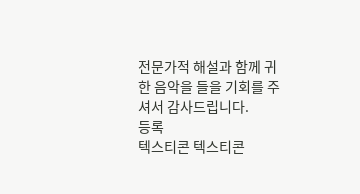전문가적 해설과 함께 귀한 음악을 들을 기회를 주셔서 감사드립니다.
등록
텍스티콘 텍스티콘